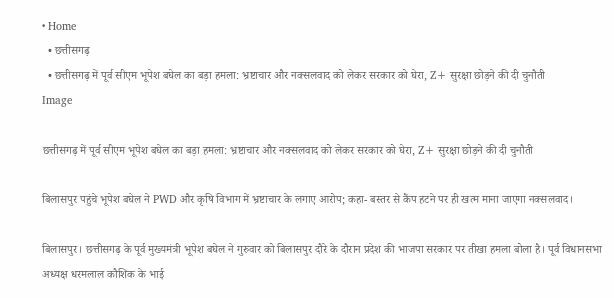• Home
  • छत्तीसगढ़
  • छत्तीसगढ़ में पूर्व सीएम भूपेश बघेल का बड़ा हमला: भ्रष्टाचार और नक्सलवाद को लेकर सरकार को घेरा, Z+ सुरक्षा छोड़ने की दी चुनौती
Image

छत्तीसगढ़ में पूर्व सीएम भूपेश बघेल का बड़ा हमला: भ्रष्टाचार और नक्सलवाद को लेकर सरकार को घेरा, Z+ सुरक्षा छोड़ने की दी चुनौती

बिलासपुर पहुंचे भूपेश बघेल ने PWD और कृषि विभाग में भ्रष्टाचार के लगाए आरोप; कहा- बस्तर से कैंप हटने पर ही खत्म माना जाएगा नक्सलवाद।

बिलासपुर। छत्तीसगढ़ के पूर्व मुख्यमंत्री भूपेश बघेल ने गुरुवार को बिलासपुर दौरे के दौरान प्रदेश की भाजपा सरकार पर तीखा हमला बोला है। पूर्व विधानसभा अध्यक्ष धरमलाल कौशिक के भाई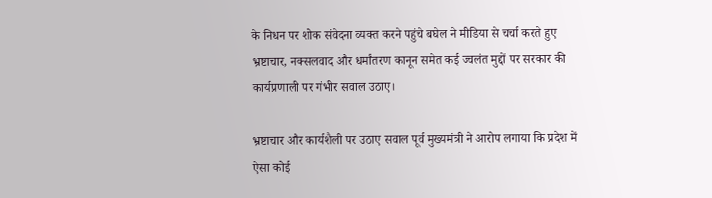के निधन पर शोक संवेदना व्यक्त करने पहुंचे बघेल ने मीडिया से चर्चा करते हुए भ्रष्टाचार, नक्सलवाद और धर्मांतरण कानून समेत कई ज्वलंत मुद्दों पर सरकार की कार्यप्रणाली पर गंभीर सवाल उठाए।

भ्रष्टाचार और कार्यशैली पर उठाए सवाल पूर्व मुख्यमंत्री ने आरोप लगाया कि प्रदेश में ऐसा कोई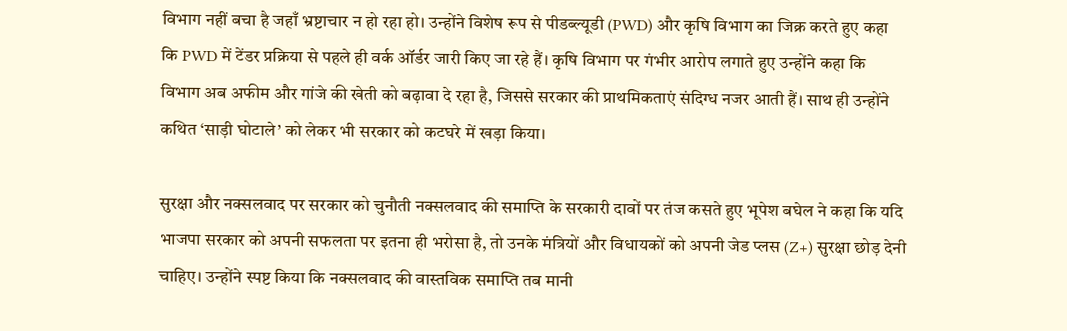विभाग नहीं बचा है जहाँ भ्रष्टाचार न हो रहा हो। उन्होंने विशेष रूप से पीडब्ल्यूडी (PWD) और कृषि विभाग का जिक्र करते हुए कहा कि PWD में टेंडर प्रक्रिया से पहले ही वर्क ऑर्डर जारी किए जा रहे हैं। कृषि विभाग पर गंभीर आरोप लगाते हुए उन्होंने कहा कि विभाग अब अफीम और गांजे की खेती को बढ़ावा दे रहा है, जिससे सरकार की प्राथमिकताएं संदिग्ध नजर आती हैं। साथ ही उन्होंने कथित ‘साड़ी घोटाले’ को लेकर भी सरकार को कटघरे में खड़ा किया।

सुरक्षा और नक्सलवाद पर सरकार को चुनौती नक्सलवाद की समाप्ति के सरकारी दावों पर तंज कसते हुए भूपेश बघेल ने कहा कि यदि भाजपा सरकार को अपनी सफलता पर इतना ही भरोसा है, तो उनके मंत्रियों और विधायकों को अपनी जेड प्लस (Z+) सुरक्षा छोड़ देनी चाहिए। उन्होंने स्पष्ट किया कि नक्सलवाद की वास्तविक समाप्ति तब मानी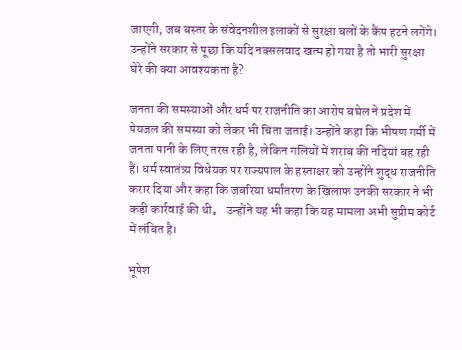जाएगी, जब बस्तर के संवेदनशील इलाकों से सुरक्षा बलों के कैंप हटने लगेंगे। उन्होंने सरकार से पूछा कि यदि नक्सलवाद खत्म हो गया है तो भारी सुरक्षा घेरे की क्या आवश्यकता है?

जनता की समस्याओं और धर्म पर राजनीति का आरोप बघेल ने प्रदेश में पेयजल की समस्या को लेकर भी चिंता जताई। उन्होंने कहा कि भीषण गर्मी में जनता पानी के लिए तरस रही है, लेकिन गलियों में शराब की नदियां बह रही हैं। धर्म स्वातंत्र्य विधेयक पर राज्यपाल के हस्ताक्षर को उन्होंने शुद्ध राजनीति करार दिया और कहा कि जबरिया धर्मांतरण के खिलाफ उनकी सरकार ने भी कड़ी कार्रवाई की थी。 उन्होंने यह भी कहा कि यह मामला अभी सुप्रीम कोर्ट में लंबित है।

भूपेश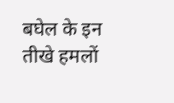बघेल के इन तीखे हमलों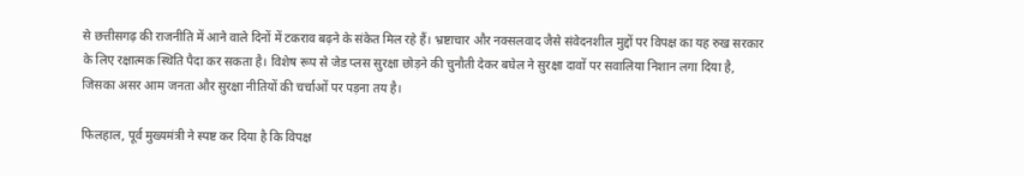से छत्तीसगढ़ की राजनीति में आने वाले दिनों में टकराव बढ़ने के संकेत मिल रहे हैं। भ्रष्टाचार और नक्सलवाद जैसे संवेदनशील मुद्दों पर विपक्ष का यह रुख सरकार के लिए रक्षात्मक स्थिति पैदा कर सकता है। विशेष रूप से जेड प्लस सुरक्षा छोड़ने की चुनौती देकर बघेल ने सुरक्षा दावों पर सवालिया निशान लगा दिया है, जिसका असर आम जनता और सुरक्षा नीतियों की चर्चाओं पर पड़ना तय है।

फिलहाल, पूर्व मुख्यमंत्री ने स्पष्ट कर दिया है कि विपक्ष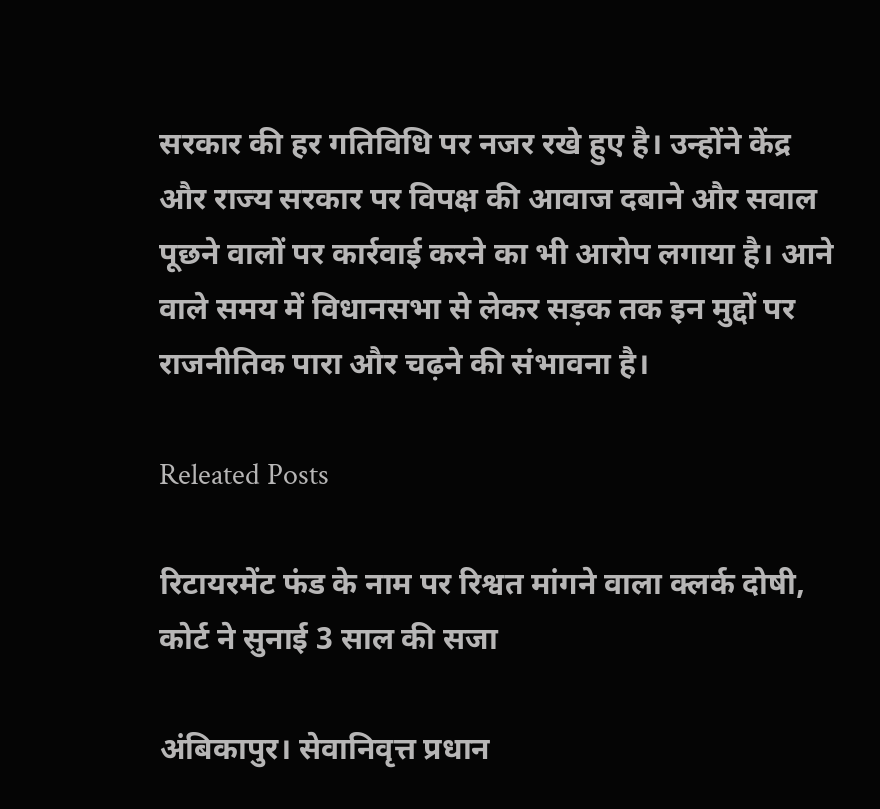सरकार की हर गतिविधि पर नजर रखे हुए है। उन्होंने केंद्र और राज्य सरकार पर विपक्ष की आवाज दबाने और सवाल पूछने वालों पर कार्रवाई करने का भी आरोप लगाया है। आने वाले समय में विधानसभा से लेकर सड़क तक इन मुद्दों पर राजनीतिक पारा और चढ़ने की संभावना है।

Releated Posts

रिटायरमेंट फंड के नाम पर रिश्वत मांगने वाला क्लर्क दोषी, कोर्ट ने सुनाई 3 साल की सजा

अंबिकापुर। सेवानिवृत्त प्रधान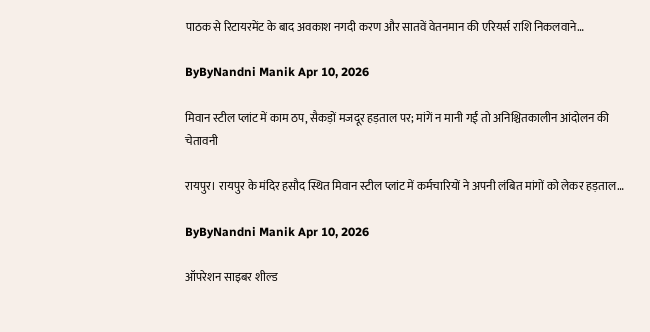पाठक से रिटायरमेंट के बाद अवकाश नगदी करण और सातवें वेतनमान की एरियर्स राशि निकलवाने…

ByByNandni Manik Apr 10, 2026

मिवान स्टील प्लांट में काम ठप, सैकड़ों मजदूर हड़ताल पर; मांगें न मानी गईं तो अनिश्चितकालीन आंदोलन की चेतावनी

रायपुर। रायपुर के मंदिर हसौद स्थित मिवान स्टील प्लांट में कर्मचारियों ने अपनी लंबित मांगों को लेकर हड़ताल…

ByByNandni Manik Apr 10, 2026

ऑपरेशन साइबर शील्ड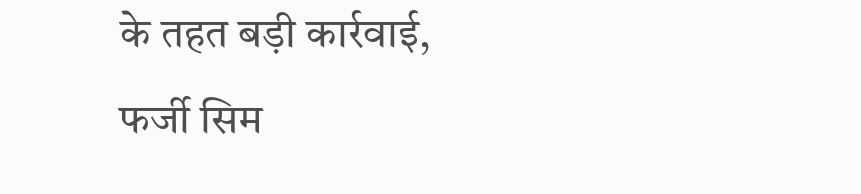के तहत बड़ी कार्रवाई, फर्जी सिम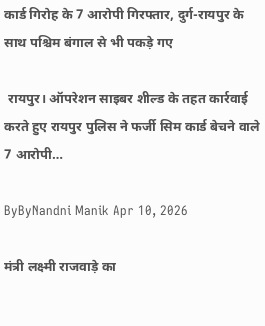कार्ड गिरोह के 7 आरोपी गिरफ्तार, दुर्ग-रायपुर के साथ पश्चिम बंगाल से भी पकड़े गए

 रायपुर। ऑपरेशन साइबर शील्ड के तहत कार्रवाई करते हुए रायपुर पुलिस ने फर्जी सिम कार्ड बेचने वाले 7 आरोपी…

ByByNandni Manik Apr 10, 2026

मंत्री लक्ष्मी राजवाड़े का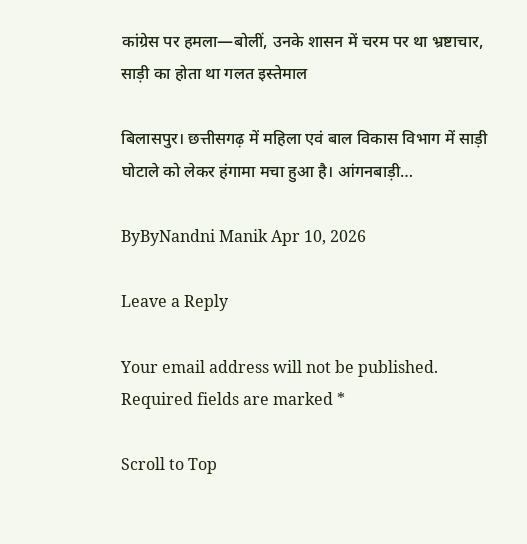कांग्रेस पर हमला—बोलीं, उनके शासन में चरम पर था भ्रष्टाचार, साड़ी का होता था गलत इस्तेमाल

बिलासपुर। छत्तीसगढ़ में महिला एवं बाल विकास विभाग में साड़ी घोटाले को लेकर हंगामा मचा हुआ है। आंगनबाड़ी…

ByByNandni Manik Apr 10, 2026

Leave a Reply

Your email address will not be published. Required fields are marked *

Scroll to Top